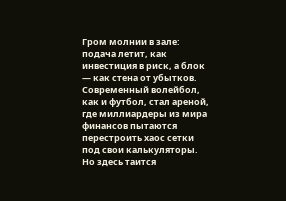Гром молнии в зале: подача летит, как инвестиция в риск, а блок — как стена от убытков. Современный волейбол, как и футбол, стал ареной, где миллиардеры из мира финансов пытаются перестроить хаос сетки под свои калькуляторы. Но здесь таится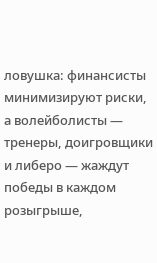ловушка: финансисты минимизируют риски, а волейболисты — тренеры, доигровщики и либеро — жаждут победы в каждом розыгрыше,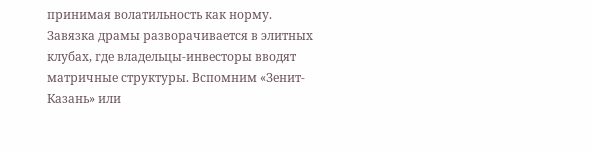принимая волатильность как норму.
Завязка драмы разворачивается в элитных клубах, где владельцы-инвесторы вводят матричные структуры. Вспомним «Зенит-Казань» или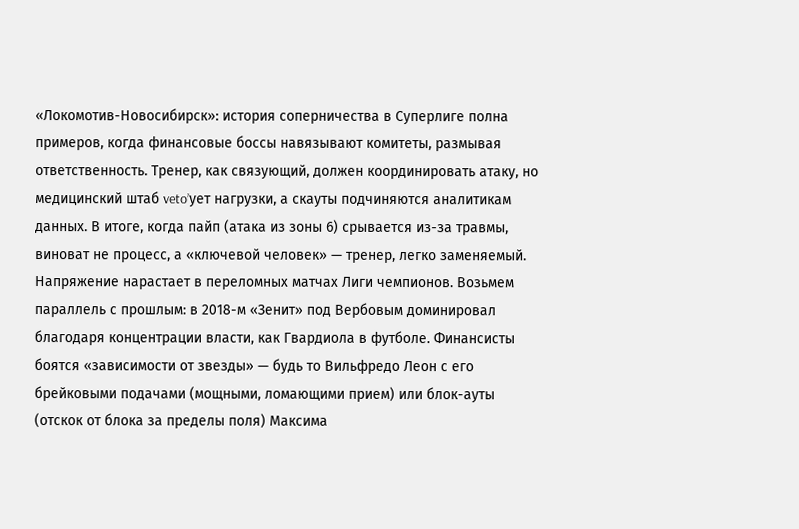«Локомотив-Новосибирск»: история соперничества в Суперлиге полна примеров, когда финансовые боссы навязывают комитеты, размывая ответственность. Тренер, как связующий, должен координировать атаку, но медицинский штаб veto’ует нагрузки, а скауты подчиняются аналитикам данных. В итоге, когда пайп (атака из зоны 6) срывается из-за травмы, виноват не процесс, а «ключевой человек» — тренер, легко заменяемый.
Напряжение нарастает в переломных матчах Лиги чемпионов. Возьмем параллель с прошлым: в 2018-м «Зенит» под Вербовым доминировал благодаря концентрации власти, как Гвардиола в футболе. Финансисты боятся «зависимости от звезды» — будь то Вильфредо Леон с его брейковыми подачами (мощными, ломающими прием) или блок-ауты (отскок от блока за пределы поля) Максима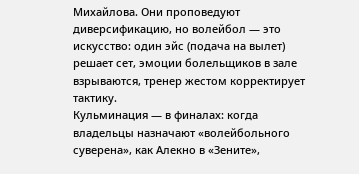Михайлова. Они проповедуют диверсификацию, но волейбол — это искусство: один эйс (подача на вылет) решает сет, эмоции болельщиков в зале взрываются, тренер жестом корректирует тактику.
Кульминация — в финалах: когда владельцы назначают «волейбольного суверена», как Алекно в «Зените»,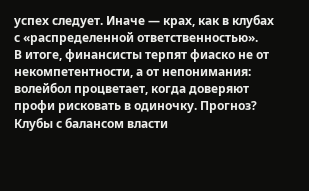успех следует. Иначе — крах, как в клубах с «распределенной ответственностью».
В итоге, финансисты терпят фиаско не от некомпетентности, а от непонимания: волейбол процветает, когда доверяют профи рисковать в одиночку. Прогноз? Клубы с балансом власти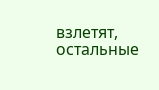взлетят, остальные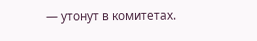— утонут в комитетах.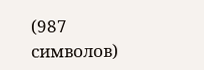(987 символов)